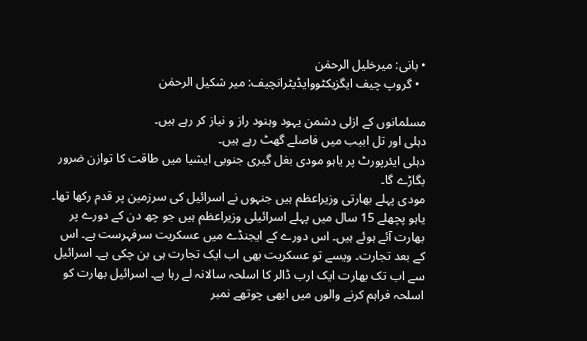• بانی: میرخلیل الرحمٰن
  • گروپ چیف ایگزیکٹووایڈیٹرانچیف: میر شکیل الرحمٰن

مسلمانوں کے ازلی دشمن یہود وہنود راز و نیاز کر رہے ہیں۔
دہلی اور تل ابیب میں فاصلے گھٹ رہے ہیں۔
دہلی ایئرپورٹ پر یاہو مودی بغل گیری جنوبی ایشیا میں طاقت کا توازن ضرور بگاڑے گا۔
مودی پہلے بھارتی وزیراعظم ہیں جنہوں نے اسرائیل کی سرزمین پر قدم رکھا تھا۔ یاہو پچھلے 15 سال میں پہلے اسرائیلی وزیراعظم ہیں جو چھ دن کے دورے پر بھارت آئے ہوئے ہیں۔ اس دورے کے ایجنڈے میں عسکریت سرفہرست ہے۔ اس کے بعد تجارت۔ ویسے تو عسکریت بھی اب ایک تجارت ہی بن چکی ہے۔ اسرائیل سے اب تک بھارت ایک ارب ڈالر کا اسلحہ سالانہ لے رہا ہے۔ اسرائیل بھارت کو اسلحہ فراہم کرنے والوں میں ابھی چوتھے نمبر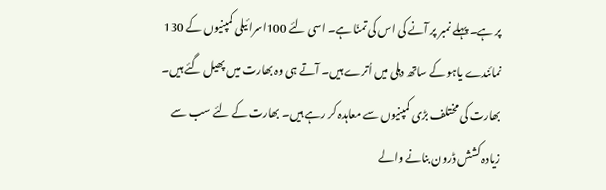پر ہے۔ پہلے نمبر پر آنے کی اس کی تمنّا ہے۔ اسی لئے 100اسرائیلی کمپنیوں کے 130 نمائندے یاہو کے ساتھ دہلی میں اُترے ہیں۔ آتے ہی وہ بھارت میں پھیل گئے ہیں۔ بھارت کی مختلف بڑی کمپنیوں سے معاہدہ کر رہے ہیں۔ بھارت کے لئے سب سے زیادہ کشش ڈرون بنانے والے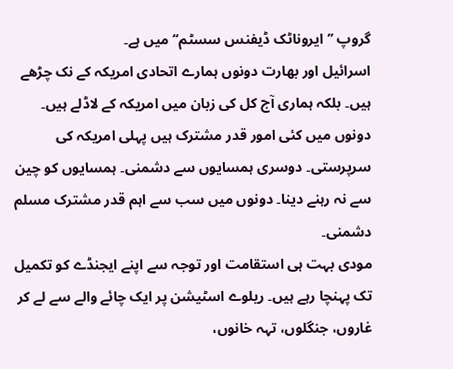گروپ ’’ایروناٹک ڈیفنس سسٹم‘‘ میں ہے۔
اسرائیل اور بھارت دونوں ہمارے اتحادی امریکہ کے نک چڑھے ہیں۔ بلکہ ہماری آج کل کی زبان میں امریکہ کے لاڈلے ہیں۔ دونوں میں کئی امور قدر مشترک ہیں پہلی امریکہ کی سرپرستی۔ دوسری ہمسایوں سے دشمنی۔ ہمسایوں کو چین سے نہ رہنے دینا۔ دونوں میں سب سے اہم قدر مشترک مسلم دشمنی۔
مودی بہت ہی استقامت اور توجہ سے اپنے ایجنڈے کو تکمیل تک پہنچا رہے ہیں۔ ریلوے اسٹیشن پر ایک چائے والے سے لے کر غاروں، جنگلوں، تہہ خانوں،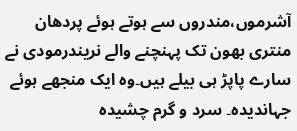آشرموں،مندروں سے ہوتے ہوئے پردھان منتری بھون تک پہنچنے والے نریندرمودی نے سارے پاپڑ ہی بیلے ہیں۔وہ ایک منجھے ہوئے جہاندیدہ۔ سرد و گرم چشیدہ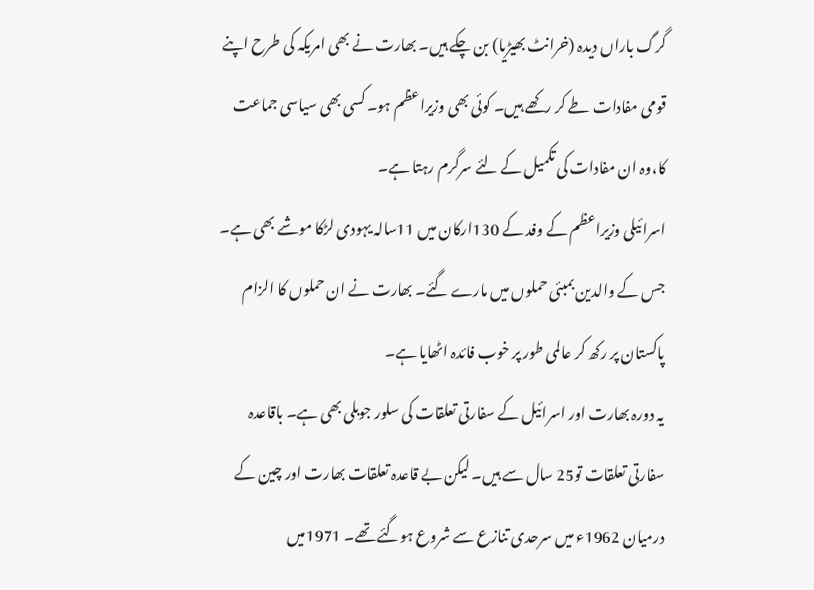گرگ باراں دیدہ (خرانٹ بھیڑیا) بن چکے ہیں۔ بھارت نے بھی امریکہ کی طرح اپنے قومی مفادات طے کر رکھے ہیں۔ کوئی بھی وزیراعظم ہو۔ کسی بھی سیاسی جماعت کا،وہ ان مفادات کی تکمیل کے لئے سرگرم رہتا ہے۔
اسرائیلی وزیراعظم کے وفد کے 130ارکان میں 11سالہ یہودی لڑکا موشے بھی ہے۔ جس کے والدین بمبئی حملوں میں مارے گئے۔ بھارت نے ان حملوں کا الزام پاکستان پر رکھ کر عالمی طور پر خوب فائدہ اٹھایا ہے۔
یہ دورہ بھارت اور اسرائیل کے سفارتی تعلقات کی سلور جوبلی بھی ہے۔ باقاعدہ سفارتی تعلقات تو25 سال سے ہیں۔ لیکن بے قاعدہ تعلقات بھارت اور چین کے درمیان 1962ء میں سرحدی تنازع سے شروع ہوگئے تھے۔ 1971میں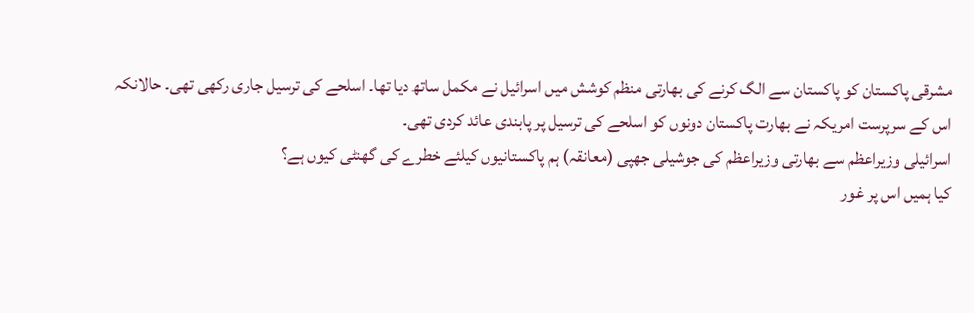مشرقی پاکستان کو پاکستان سے الگ کرنے کی بھارتی منظم کوشش میں اسرائیل نے مکمل ساتھ دیا تھا۔ اسلحے کی ترسیل جاری رکھی تھی۔ حالانکہ اس کے سرپرست امریکہ نے بھارت پاکستان دونوں کو اسلحے کی ترسیل پر پابندی عائد کردی تھی۔
اسرائیلی وزیراعظم سے بھارتی وزیراعظم کی جوشیلی جھپی (معانقہ) ہم پاکستانیوں کیلئے خطرے کی گھنٹی کیوں ہے؟
کیا ہمیں اس پر غور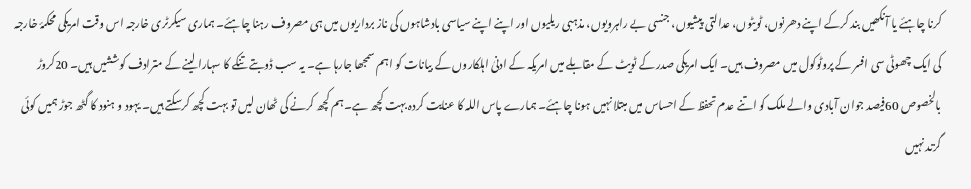کرنا چاہئے یا آنکھیں بند کرکے اپنے دھرنوں، ٹویٹوں، عدالتی پیشیوں، جنسی بے راہرویوں، مذہبی ریلیوں اور اپنے اپنے سیاسی بادشاہوں کی ناز برداریوں میں ہی مصروف رہنا چاہئے۔ ہماری سیکرٹری خارجہ اس وقت امریکی محکمۂ خارجہ کی ایک چھوٹی سی افسر کے پروٹوکول میں مصروف ہیں۔ ایک امریکی صدر کے ٹویٹ کے مقابلے میں امریکہ کے ادنیٰ اہلکاروں کے بیانات کو اہم سمجھا جارہا ہے۔ یہ سب ڈوبتے تنکے کا سہارا لینے کے مترادف کوششیں ہیں۔ 20کروڑ بالخصوص 60فیصد جوان آبادی والے ملک کو اتنے عدم تحفظ کے احساس میں مبتلا نہیں ہونا چاہئے۔ ہمارے پاس اللہ کا عنایت کردہ بہت کچھ ہے۔ہم کچھ کرنے کی ٹھان لیں تو بہت کچھ کرسکتے ہیں۔ یہود و ہنود کا گٹھ جوڑ ہمیں کوئی گزند نہیں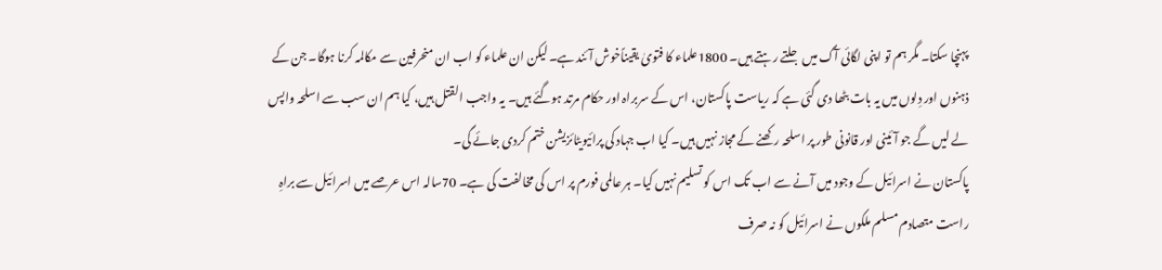پہنچا سکتا۔ مگر ہم تو اپنی لگائی آگ میں جلتے رہتے ہیں۔ 1800علماء کا فتویٰ یقیناًخوش آئند ہے۔ لیکن ان علماء کو اب ان منحرفین سے مکالمہ کرنا ہوگا۔ جن کے ذہنوں اور دِلوں میں یہ بات بٹھا دی گئی ہے کہ ریاست پاکستان، اس کے سربراہ اور حکام مرتد ہوگئے ہیں۔ یہ واجب القتل ہیں، کیا ہم ان سب سے اسلحہ واپس لے لیں گے جو آئینی اور قانونی طور پر اسلحہ رکھنے کے مجاز نہیں ہیں۔ کیا اب جہاد کی پرائیویٹائزیشن ختم کردی جائے گی۔
پاکستان نے اسرائیل کے وجود میں آنے سے اب تک اس کو تسلیم نہیں کیا۔ ہر عالمی فورم پر اس کی مخالفت کی ہے۔ 70سالہ اس عرصے میں اسرائیل سے براہِ راست متصادم مسلم ملکوں نے اسرائیل کو نہ صرف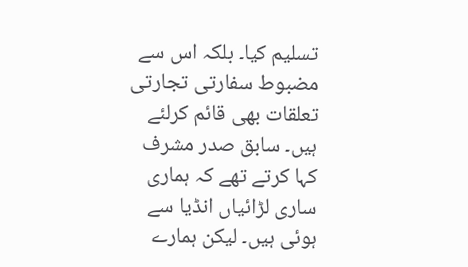تسلیم کیا۔ بلکہ اس سے مضبوط سفارتی تجارتی تعلقات بھی قائم کرلئے ہیں۔ سابق صدر مشرف کہا کرتے تھے کہ ہماری ساری لڑائیاں انڈیا سے ہوئی ہیں۔ لیکن ہمارے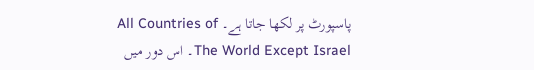پاسپورٹ پر لکھا جاتا ہے۔ All Countries of The World Except Israel۔ اس دور میں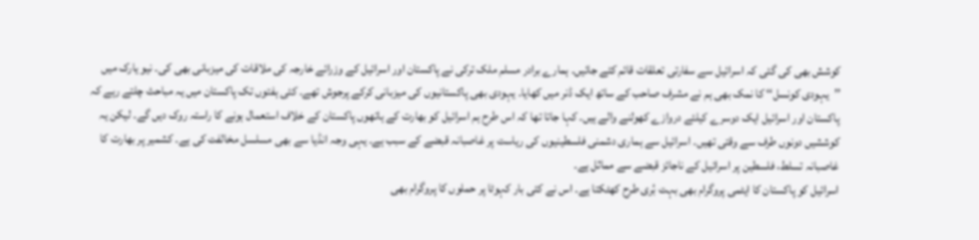کوشش بھی کی گئی کہ اسرائیل سے سفارتی تعلقات قائم کئے جائیں۔ ہمارے برادر مسلم ملک ترکی نے پاکستان اور اسرائیل کے وزرائے خارجہ کی ملاقات کی میزبانی بھی کی۔ نیو یارک میں ’’یہودی کونسل‘‘ کا نمک بھی ہم نے مشرف صاحب کے ساتھ ایک ڈنر میں کھایا۔ یہودی بھی پاکستانیوں کی میزبانی کرکے پرجوش تھے۔ کئی ہفتوں تک پاکستان میں یہ مباحث چلتے رہے کہ پاکستان اور اسرائیل ایک دوسرے کیلئے دروازے کھولنے والے ہیں۔ کہا جاتا تھا کہ اس طرح ہم اسرائیل کو بھارت کے ہاتھوں پاکستان کے خلاف استعمال ہونے کا راستہ روک دیں گے۔ لیکن یہ کوششیں دونوں طرف سے وقتی تھیں۔ اسرائیل سے ہماری دشمنی فلسطینیوں کی ریاست پر غاصبانہ قبضے کے سبب ہے۔ یہی وجہ انڈیا سے بھی مسلسل مخالفت کی ہے۔ کشمیر پر بھارت کا غاصبانہ تسلط، فلسطین پر اسرائیل کے ناجائز قبضے سے مماثل ہے۔
اسرائیل کو پاکستان کا ایٹمی پروگرام بھی بہت بُری طرح کھٹکتا ہے۔ اس نے کئی بار کہوٹا پر حملوں کا پروگرام بھی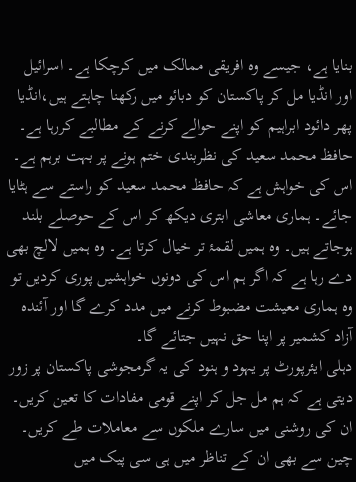بنایا ہے، جیسے وہ افریقی ممالک میں کرچکا ہے۔ اسرائیل اور انڈیا مل کر پاکستان کو دبائو میں رکھنا چاہتے ہیں،انڈیا پھر دائود ابراہیم کو اپنے حوالے کرنے کے مطالبے کررہا ہے۔ حافظ محمد سعید کی نظربندی ختم ہونے پر بہت برہم ہے۔ اس کی خواہش ہے کہ حافظ محمد سعید کو راستے سے ہٹایا جائے۔ ہماری معاشی ابتری دیکھ کر اس کے حوصلے بلند ہوجاتے ہیں۔ وہ ہمیں لقمۂ تر خیال کرتا ہے۔ وہ ہمیں لالچ بھی دے رہا ہے کہ اگر ہم اس کی دونوں خواہشیں پوری کردیں تو وہ ہماری معیشت مضبوط کرنے میں مدد کرے گا اور آئندہ آزاد کشمیر پر اپنا حق نہیں جتائے گا۔
دہلی ایئرپورٹ پر یہود و ہنود کی یہ گرمجوشی پاکستان پر زور دیتی ہے کہ ہم مل جل کر اپنے قومی مفادات کا تعین کریں۔ ان کی روشنی میں سارے ملکوں سے معاملات طے کریں۔ چین سے بھی ان کے تناظر میں ہی سی پیک میں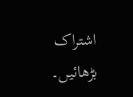اشتراک بڑھائیں۔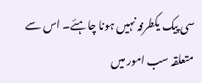سی پیک یکطرفہ نہیں ہونا چاہئے۔ اس سے متعلقہ سب امور میں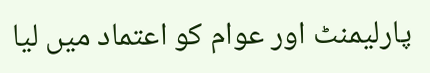پارلیمنٹ اور عوام کو اعتماد میں لیا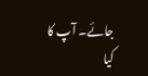جائے۔ آپ کا کیا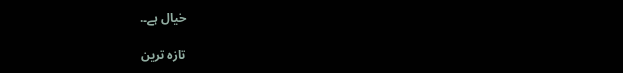خیال ہے۔.

تازہ ترین